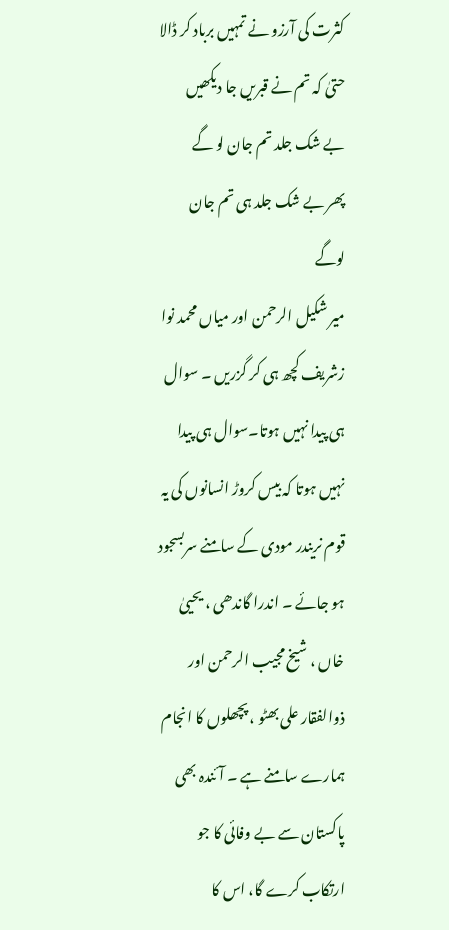کثرت کی آرزو نے تمہیں برباد کر ڈالا
حتیٰ کہ تم نے قبریں جا دیکھیں
بے شک جلد تم جان لو گے
پھر بے شک جلد ہی تم جان لوگے
میر شکیل الرحمن اور میاں محمد نوا زشریف کچھ ہی کر گزریں ۔ سوال ہی پیدا نہیں ہوتا۔سوال ہی پیدا نہیں ہوتا کہ بیس کروڑ انسانوں کی یہ قوم نریندر مودی کے سامنے سربسجود ہو جائے ۔ اندرا گاندھی ، یحییٰ خاں ، شیخ مجیب الرحمن اور ذوالفقار علی بھٹو ، پچھلوں کا انجام ہمارے سامنے ہے ۔ آئندہ بھی پاکستان سے بے وفائی کا جو ارتکاب کرے گا، اس کا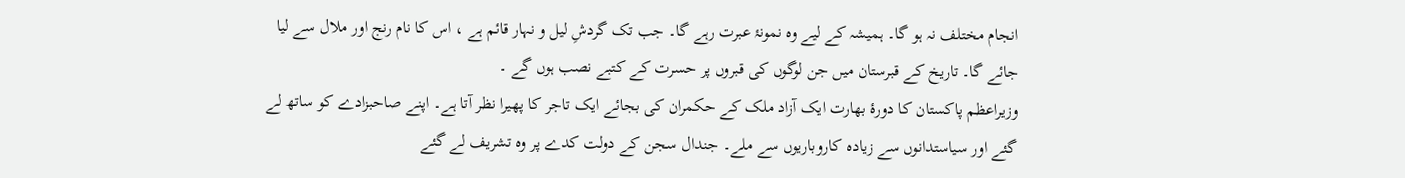انجام مختلف نہ ہو گا۔ ہمیشہ کے لیے وہ نمونۂ عبرت رہے گا۔ جب تک گردشِ لیل و نہار قائم ہے ، اس کا نام رنج اور ملال سے لیا جائے گا۔ تاریخ کے قبرستان میں جن لوگوں کی قبروں پر حسرت کے کتبے نصب ہوں گے ۔
وزیراعظم پاکستان کا دورۂ بھارت ایک آزاد ملک کے حکمران کی بجائے ایک تاجر کا پھیرا نظر آتا ہے۔ اپنے صاحبزادے کو ساتھ لے گئے اور سیاستدانوں سے زیادہ کاروباریوں سے ملے۔ جندال سجن کے دولت کدے پر وہ تشریف لے گئے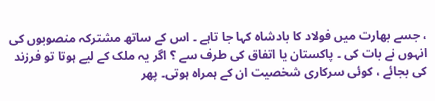، جسے بھارت میں فولاد کا بادشاہ کہا جا تاہے ۔ اس کے ساتھ مشترکہ منصوبوں کی انہوں نے بات کی ۔ پاکستان یا اتفاق کی طرف سے ؟ اگر یہ ملک کے لیے ہوتا تو فرزند کی بجائے ، کوئی سرکاری شخصیت ان کے ہمراہ ہوتی۔ پھر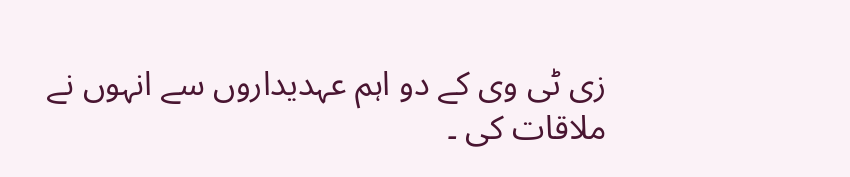زی ٹی وی کے دو اہم عہدیداروں سے انہوں نے ملاقات کی ۔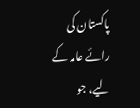پاکستان کی رائے عامہ کے لیے، جو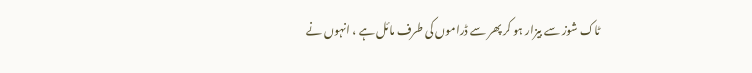ٹاک شوز سے بیزار ہو کر پھر سے ڈراموں کی طرف مائل ہے ، انہوں نے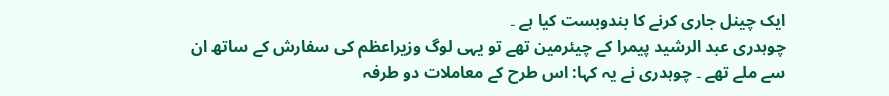ایک چینل جاری کرنے کا بندوبست کیا ہے ۔
چوہدری عبد الرشید پیمرا کے چیئرمین تھے تو یہی لوگ وزیراعظم کی سفارش کے ساتھ ان سے ملے تھے ۔ چوہدری نے یہ کہا: اس طرح کے معاملات دو طرفہ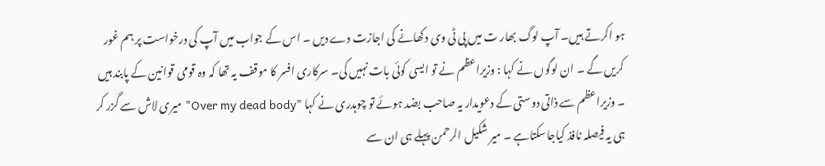ہو اکرتے ہیں۔ آپ لوگ بھار ت میں پی ٹی وی دکھانے کی اجازت دے دیں ۔ اس کے جواب میں آپ کی درخواست پر ہم غور کریں گے ۔ ان لوگوں نے کہا : وزیراعظم نے تو ایسی کوئی بات نہیں کی۔ سرکاری افسر کا موقف یہ تھا کہ وہ قومی قوانین کے پابند ہیں ۔ وزیراعظم سے ذاتی دوستی کے دعویدار یہ صاحب بضد ہوئے تو چوہدری نے کہا "Over my dead body" میری لاش سے گزر کر ہی یہ فیصلہ نافذ کیاجاسکتاہے ۔ میر شکیل الرحمن پہلے ہی ان سے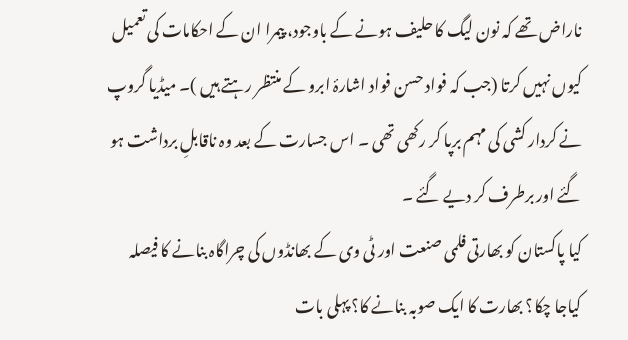ناراض تھے کہ نون لیگ کا حلیف ہونے کے باوجود، پیمرا ان کے احکامات کی تعمیل کیوں نہیں کرتا (جب کہ فواد حسن فواد اشارۂ ابرو کے منتظر رہتے ہیں )۔ میڈیا گروپ نے کردار کشی کی مہم برپا کر رکھی تھی ۔ اس جسارت کے بعد وہ ناقابلِ برداشت ہو گئے اور برطرف کر دیے گئے ۔
کیا پاکستان کو بھارتی فلمی صنعت اور ٹی وی کے بھانڈوں کی چراگاہ بنانے کا فیصلہ کیاجا چکا؟ بھارت کا ایک صوبہ بنانے کا؟ پہلی بات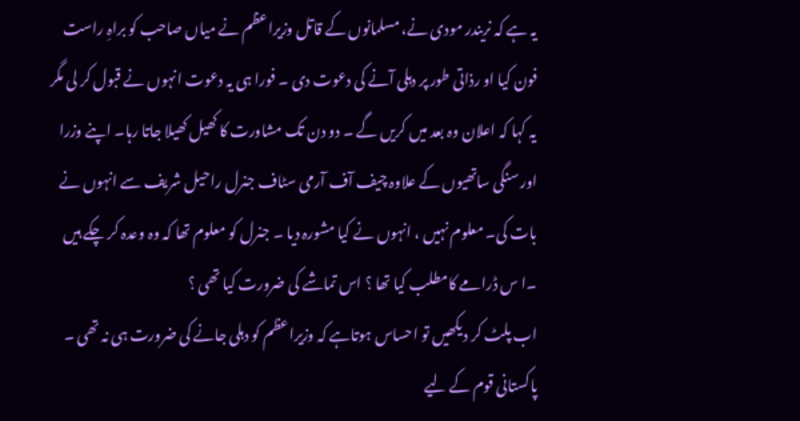یہ ہے کہ نریندر مودی نے، مسلمانوں کے قاتل وزیراعظم نے میاں صاحب کو براہِ راست فون کیا او رذاتی طور پر دہلی آنے کی دعوت دی ۔ فورا ہی یہ دعوت انہوں نے قبول کر لی مگر یہ کہا کہ اعلان وہ بعد میں کریں گے ۔ دو دن تک مشاورت کا کھیل کھیلا جاتا رہا۔ اپنے وزرا اور سنگی ساتھیوں کے علاوہ چیف آف آرمی سٹاف جنرل راحیل شریف سے انہوں نے بات کی۔ معلوم نہیں ، انہوں نے کیا مشورہ دیا ۔ جنرل کو معلوم تھا کہ وہ وعدہ کر چکے ہیں ۔ا س ڈرامے کامطلب کیا تھا ؟ اس تماشے کی ضرورت کیا تھی ؟
اب پلٹ کر دیکھیں تو احساس ہوتاہے کہ وزیراعظم کو دہلی جانے کی ضرورت ہی نہ تھی ۔ پاکستانی قوم کے لیے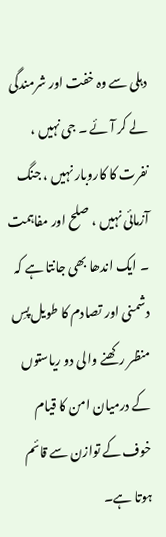دہلی سے وہ خفت اور شرمندگی لے کر آئے ۔ جی نہیں ، نفرت کا کاروبار نہیں ، جنگ آزمائی نہیں ، صلح اور مفاہمت ۔ ایک اندھا بھی جانتا ہے کہ دشمنی اور تصادم کا طویل پسِ منظر رکھنے والی دو ریاستوں کے درمیان امن کا قیام خوف کے توازن سے قائم ہوتا ہے۔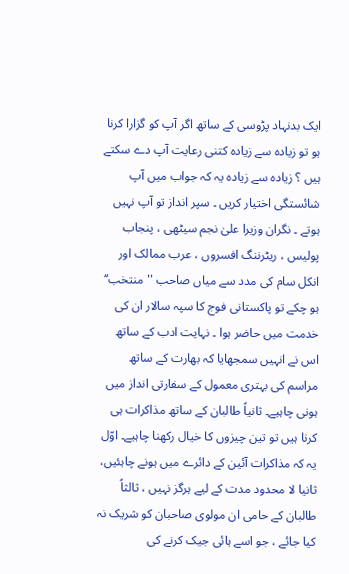ایک بدنہاد پڑوسی کے ساتھ اگر آپ کو گزارا کرنا ہو تو زیادہ سے زیادہ کتنی رعایت آپ دے سکتے ہیں ؟ زیادہ سے زیادہ یہ کہ جواب میں آپ شائستگی اختیار کریں ۔ سپر انداز تو آپ نہیں ہوتے ۔ نگران وزیرا علیٰ نجم سیٹھی ، پنجاب پولیس ، ریٹرننگ افسروں ، عرب ممالک اور انکل سام کی مدد سے میاں صاحب ''منتخب‘‘ ہو چکے تو پاکستانی فوج کا سپہ سالار ان کی خدمت میں حاضر ہوا ۔ نہایت ادب کے ساتھ اس نے انہیں سمجھایا کہ بھارت کے ساتھ مراسم کی بہتری معمول کے سفارتی انداز میں ہونی چاہیے۔ ثانیاً طالبان کے ساتھ مذاکرات ہی کرنا ہیں تو تین چیزوں کا خیال رکھنا چاہیے۔ اوّل یہ کہ مذاکرات آئین کے دائرے میں ہونے چاہئیں، ثانیا لا محدود مدت کے لیے ہرگز نہیں ، ثالثاً طالبان کے حامی ان مولوی صاحبان کو شریک نہ کیا جائے ، جو اسے ہائی جیک کرنے کی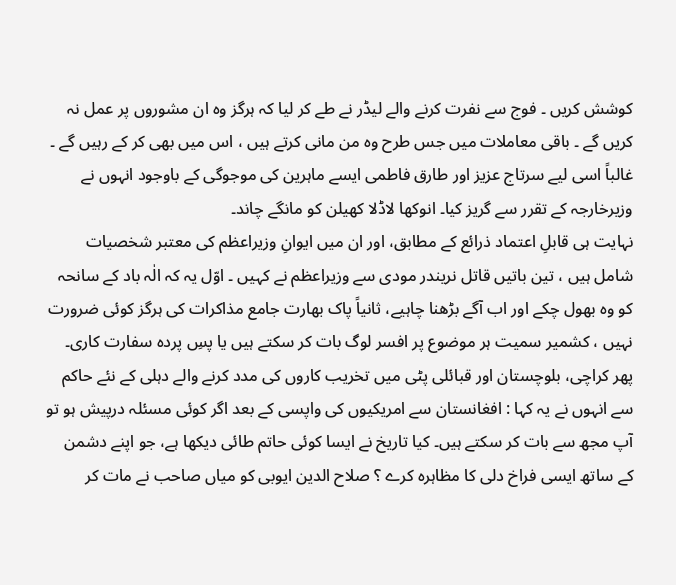کوشش کریں ۔ فوج سے نفرت کرنے والے لیڈر نے طے کر لیا کہ ہرگز وہ ان مشوروں پر عمل نہ کریں گے ۔ باقی معاملات میں جس طرح وہ من مانی کرتے ہیں ، اس میں بھی کر کے رہیں گے ۔ غالباً اسی لیے سرتاج عزیز اور طارق فاطمی ایسے ماہرین کی موجوگی کے باوجود انہوں نے وزیرخارجہ کے تقرر سے گریز کیا۔ انوکھا لاڈلا کھیلن کو مانگے چاند۔
نہایت ہی قابلِ اعتماد ذرائع کے مطابق، اور ان میں ایوانِ وزیراعظم کی معتبر شخصیات شامل ہیں ، تین باتیں قاتل نریندر مودی سے وزیراعظم نے کہیں ۔ اوّل یہ کہ الٰہ باد کے سانحہ کو وہ بھول چکے اور اب آگے بڑھنا چاہیے، ثانیاً پاک بھارت جامع مذاکرات کی ہرگز کوئی ضرورت نہیں ، کشمیر سمیت ہر موضوع پر افسر لوگ بات کر سکتے ہیں یا پسِ پردہ سفارت کاری۔ پھر کراچی، بلوچستان اور قبائلی پٹی میں تخریب کاروں کی مدد کرنے والے دہلی کے نئے حاکم سے انہوں نے یہ کہا : افغانستان سے امریکیوں کی واپسی کے بعد اگر کوئی مسئلہ درپیش ہو تو آپ مجھ سے بات کر سکتے ہیں۔ کیا تاریخ نے ایسا کوئی حاتم طائی دیکھا ہے، جو اپنے دشمن کے ساتھ ایسی فراخ دلی کا مظاہرہ کرے ؟ صلاح الدین ایوبی کو میاں صاحب نے مات کر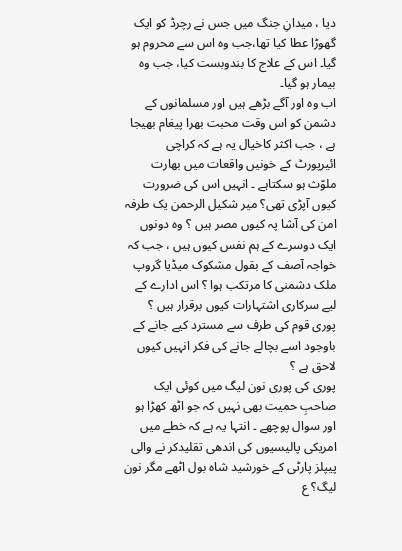دیا ، میدانِ جنگ میں جس نے رچرڈ کو ایک گھوڑا عطا کیا تھا،جب وہ اس سے محروم ہو گیا۔ اس کے علاج کا بندوبست کیا، جب وہ بیمار ہو گیا۔
اب وہ اور آگے بڑھے ہیں اور مسلمانوں کے دشمن کو اس وقت محبت بھرا پیغام بھیجا ہے ، جب اکثر کاخیال یہ ہے کہ کراچی ائیرپورٹ کے خونیں واقعات میں بھارت ملوّث ہو سکتاہے ۔ انہیں اس کی ضرورت کیوں آپڑی تھی؟ میر شکیل الرحمن یک طرفہ امن کی آشا پہ کیوں مصر ہیں ؟ وہ دونوں ایک دوسرے کے ہم نفس کیوں ہیں ، جب کہ خواجہ آصف کے بقول مشکوک میڈیا گروپ ملک دشمنی کا مرتکب ہوا ؟ اس ادارے کے لیے سرکاری اشتہارات کیوں برقرار ہیں ؟ پوری قوم کی طرف سے مسترد کیے جانے کے باوجود اسے بچالے جانے کی فکر انہیں کیوں لاحق ہے ؟
پوری کی پوری نون لیگ میں کوئی ایک صاحبِ حمیت بھی نہیں کہ جو اٹھ کھڑا ہو اور سوال پوچھے ۔ انتہا یہ ہے کہ خطے میں امریکی پالیسیوں کی اندھی تقلیدکر نے والی پیپلز پارٹی کے خورشید شاہ بول اٹھے مگر نون لیگ؟ ع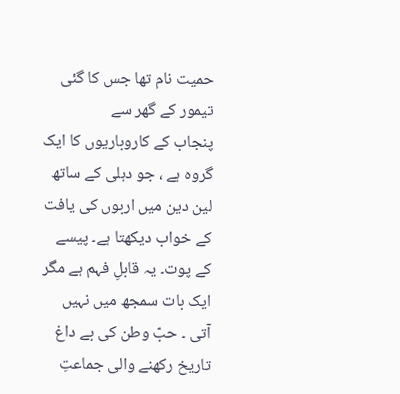حمیت نام تھا جس کا گئی تیمور کے گھر سے
پنجاب کے کاروباریوں کا ایک گروہ ہے ، جو دہلی کے ساتھ لین دین میں اربوں کی یافت کے خواب دیکھتا ہے۔ پیسے کے پوت۔ یہ قابلِ فہم ہے مگر ایک بات سمجھ میں نہیں آتی ۔ حبّ وطن کی بے داغ تاریخ رکھنے والی جماعتِ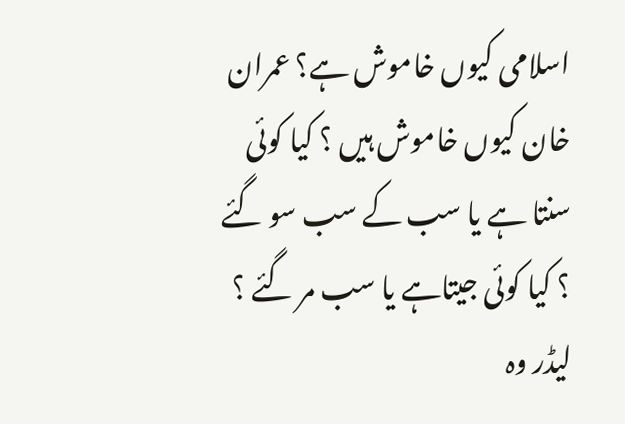اسلامی کیوں خاموش ہے؟ عمران خان کیوں خاموش ہیں ؟ کیا کوئی سنتا ہے یا سب کے سب سو گئے ؟ کیا کوئی جیتاہے یا سب مر گئے ؟ لیڈر وہ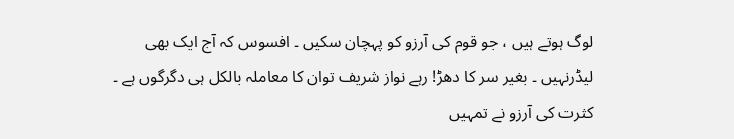لوگ ہوتے ہیں ، جو قوم کی آرزو کو پہچان سکیں ۔ افسوس کہ آج ایک بھی لیڈرنہیں ۔ بغیر سر کا دھڑ! رہے نواز شریف توان کا معاملہ بالکل ہی دگرگوں ہے ۔
کثرت کی آرزو نے تمہیں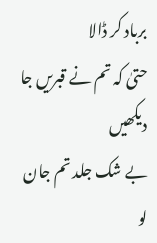برباد کر ڈالا
حتیٰ کہ تم نے قبریں جا دیکھیں
بے شک جلد تم جان لو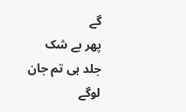گے
پھر بے شک جلد ہی تم جان لوگے